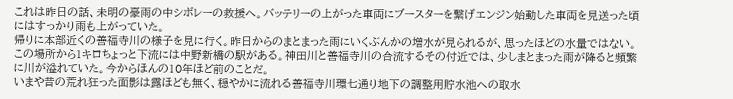これは昨日の話、未明の豪雨の中シボレーの救援へ。バッテリーの上がった車両にブースターを繋げエンジン始動した車両を見送った頃にはすっかり雨も上がっていた。
帰りに本部近くの善福寺川の様子を見に行く。昨日からのまとまった雨にいくぶんかの増水が見られるが、思ったほどの水量ではない。
この場所から1キロちょっと下流には中野新橋の駅がある。神田川と善福寺川の合流するその付近では、少しまとまった雨が降ると頻繁に川が溢れていた。今からほんの10年ほど前のことだ。
いまや昔の荒れ狂った面影は露ほども無く、穏やかに流れる善福寺川環七通り地下の調整用貯水池への取水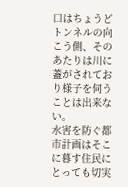口はちょうどトンネルの向こう側、そのあたりは川に蓋がされており様子を伺うことは出来ない。
水害を防ぐ都市計画はそこに暮す住民にとっても切実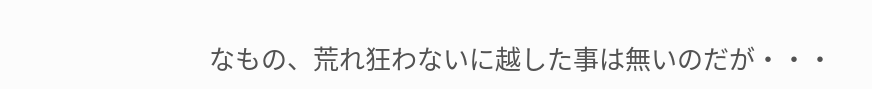なもの、荒れ狂わないに越した事は無いのだが・・・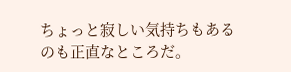ちょっと寂しい気持ちもあるのも正直なところだ。